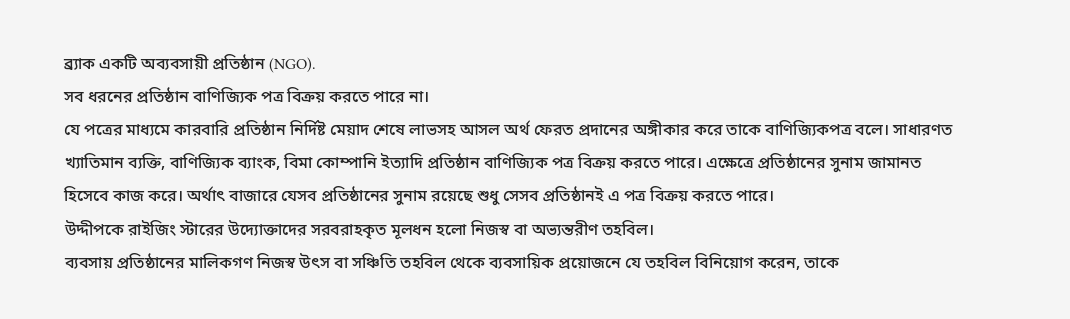ব্র্যাক একটি অব্যবসায়ী প্রতিষ্ঠান (NGO).
সব ধরনের প্রতিষ্ঠান বাণিজ্যিক পত্র বিক্রয় করতে পারে না।
যে পত্রের মাধ্যমে কারবারি প্রতিষ্ঠান নির্দিষ্ট মেয়াদ শেষে লাভসহ আসল অর্থ ফেরত প্রদানের অঙ্গীকার করে তাকে বাণিজ্যিকপত্র বলে। সাধারণত খ্যাতিমান ব্যক্তি, বাণিজ্যিক ব্যাংক, বিমা কোম্পানি ইত্যাদি প্রতিষ্ঠান বাণিজ্যিক পত্র বিক্রয় করতে পারে। এক্ষেত্রে প্রতিষ্ঠানের সুনাম জামানত হিসেবে কাজ করে। অর্থাৎ বাজারে যেসব প্রতিষ্ঠানের সুনাম রয়েছে শুধু সেসব প্রতিষ্ঠানই এ পত্র বিক্রয় করতে পারে।
উদ্দীপকে রাইজিং স্টারের উদ্যোক্তাদের সরবরাহকৃত মূলধন হলো নিজস্ব বা অভ্যন্তরীণ তহবিল।
ব্যবসায় প্রতিষ্ঠানের মালিকগণ নিজস্ব উৎস বা সঞ্চিতি তহবিল থেকে ব্যবসায়িক প্রয়োজনে যে তহবিল বিনিয়োগ করেন, তাকে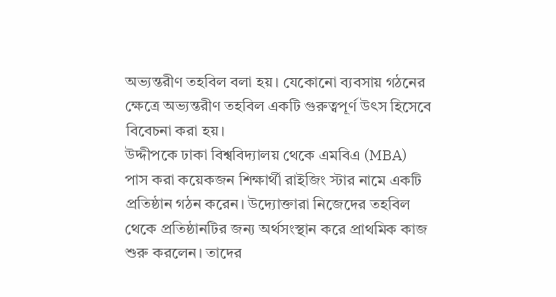অভ্যন্তরীণ তহবিল বলা হয়। যেকোনো ব্যবসায় গঠনের ক্ষেত্রে অভ্যন্তরীণ তহবিল একটি গুরুত্বপূর্ণ উৎস হিসেবে বিবেচনা করা হয়।
উদ্দীপকে ঢাকা বিশ্ববিদ্যালয় থেকে এমবিএ (MBA) পাস করা কয়েকজন শিক্ষার্থী রাইজিং স্টার নামে একটি প্রতিষ্ঠান গঠন করেন। উদ্যোক্তারা নিজেদের তহবিল থেকে প্রতিষ্ঠানটির জন্য অর্থসংস্থান করে প্রাথমিক কাজ শুরু করলেন। তাদের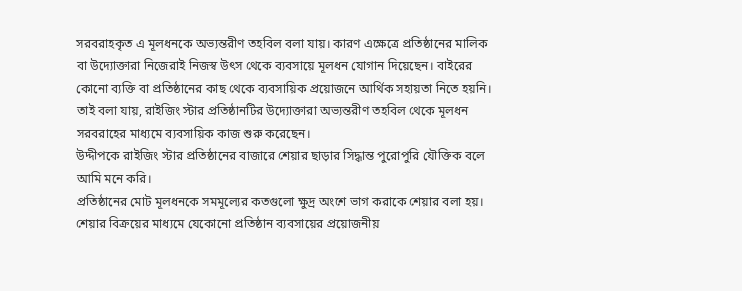সরবরাহকৃত এ মূলধনকে অভ্যন্তরীণ তহবিল বলা যায়। কারণ এক্ষেত্রে প্রতিষ্ঠানের মালিক বা উদ্যোক্তারা নিজেরাই নিজস্ব উৎস থেকে ব্যবসায়ে মূলধন যোগান দিয়েছেন। বাইরের কোনো ব্যক্তি বা প্রতিষ্ঠানের কাছ থেকে ব্যবসায়িক প্রয়োজনে আর্থিক সহায়তা নিতে হয়নি। তাই বলা যায়, রাইজিং স্টার প্রতিষ্ঠানটির উদ্যোক্তারা অভ্যন্তরীণ তহবিল থেকে মূলধন সরবরাহের মাধ্যমে ব্যবসায়িক কাজ শুরু করেছেন।
উদ্দীপকে রাইজিং স্টার প্রতিষ্ঠানের বাজারে শেয়ার ছাড়ার সিদ্ধান্ত পুরোপুরি যৌক্তিক বলে আমি মনে করি।
প্রতিষ্ঠানের মোট মূলধনকে সমমূল্যের কতগুলো ক্ষুদ্র অংশে ভাগ করাকে শেয়ার বলা হয়। শেয়ার বিক্রয়ের মাধ্যমে যেকোনো প্রতিষ্ঠান ব্যবসায়ের প্রয়োজনীয়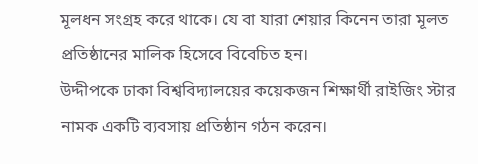মূলধন সংগ্রহ করে থাকে। যে বা যারা শেয়ার কিনেন তারা মূলত প্রতিষ্ঠানের মালিক হিসেবে বিবেচিত হন।
উদ্দীপকে ঢাকা বিশ্ববিদ্যালয়ের কয়েকজন শিক্ষার্থী রাইজিং স্টার নামক একটি ব্যবসায় প্রতিষ্ঠান গঠন করেন।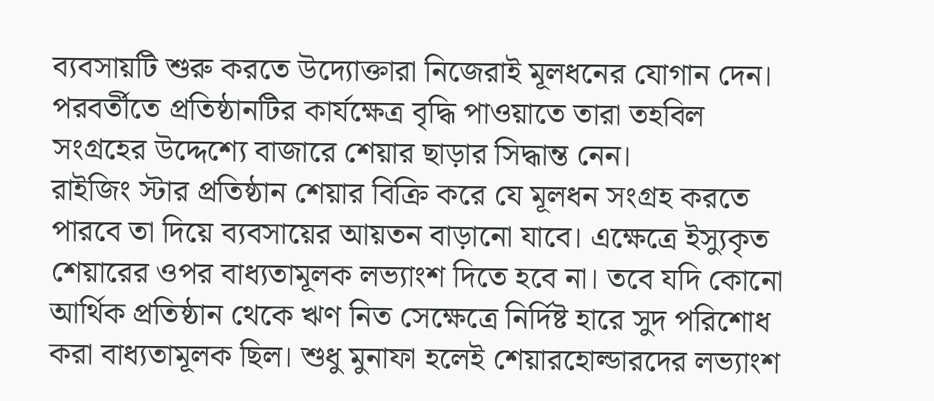ব্যবসায়টি শুরু করতে উদ্যোক্তারা নিজেরাই মূলধনের যোগান দেন। পরবর্তীতে প্রতিষ্ঠানটির কার্যক্ষেত্র বৃদ্ধি পাওয়াতে তারা তহবিল সংগ্রহের উদ্দেশ্যে বাজারে শেয়ার ছাড়ার সিদ্ধান্ত নেন।
রাইজিং স্টার প্রতিষ্ঠান শেয়ার বিক্রি করে যে মূলধন সংগ্রহ করতে পারবে তা দিয়ে ব্যবসায়ের আয়তন বাড়ানো যাবে। এক্ষেত্রে ইস্যুকৃত শেয়ারের ওপর বাধ্যতামূলক লভ্যাংশ দিতে হবে না। তবে যদি কোনো আর্থিক প্রতিষ্ঠান থেকে ঋণ নিত সেক্ষেত্রে নির্দিষ্ট হারে সুদ পরিশোধ করা বাধ্যতামূলক ছিল। শুধু মুনাফা হলেই শেয়ারহোল্ডারদের লভ্যাংশ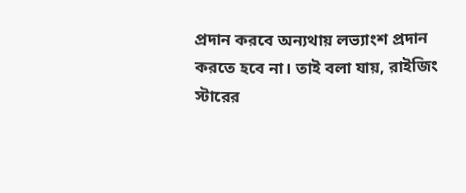প্রদান করবে অন্যথায় লভ্যাংশ প্রদান করতে হবে না। তাই বলা যায়, রাইজিং স্টারের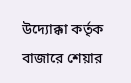উদ্যোক্কা কর্তৃক বাজারে শেয়ার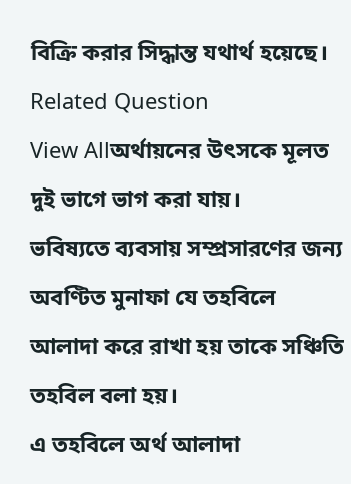বিক্রি করার সিদ্ধান্ত যথার্থ হয়েছে।
Related Question
View Allঅর্থায়নের উৎসকে মূলত দুই ভাগে ভাগ করা যায়।
ভবিষ্যতে ব্যবসায় সম্প্রসারণের জন্য অবণ্টিত মুনাফা যে তহবিলে আলাদা করে রাখা হয় তাকে সঞ্চিতি তহবিল বলা হয়।
এ তহবিলে অর্থ আলাদা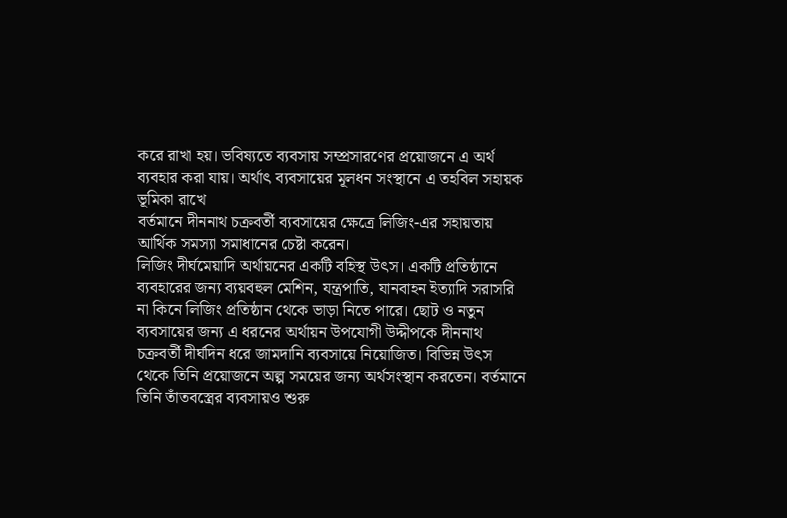করে রাখা হয়। ভবিষ্যতে ব্যবসায় সম্প্রসারণের প্রয়োজনে এ অর্থ ব্যবহার করা যায়। অর্থাৎ ব্যবসায়ের মূলধন সংস্থানে এ তহবিল সহায়ক ভূমিকা রাখে
বর্তমানে দীননাথ চক্রবর্তী ব্যবসায়ের ক্ষেত্রে লিজিং-এর সহায়তায় আর্থিক সমস্যা সমাধানের চেষ্টা করেন।
লিজিং দীর্ঘমেয়াদি অর্থায়নের একটি বহিস্থ উৎস। একটি প্রতিষ্ঠানে ব্যবহারের জন্য ব্যয়বহুল মেশিন, যন্ত্রপাতি, যানবাহন ইত্যাদি সরাসরি না কিনে লিজিং প্রতিষ্ঠান থেকে ভাড়া নিতে পারে। ছোট ও নতুন ব্যবসায়ের জন্য এ ধরনের অর্থায়ন উপযোগী উদ্দীপকে দীননাথ চক্রবর্তী দীর্ঘদিন ধরে জামদানি ব্যবসায়ে নিয়োজিত। বিভিন্ন উৎস থেকে তিনি প্রয়োজনে অল্প সময়ের জন্য অর্থসংস্থান করতেন। বর্তমানে তিনি তাঁতবস্ত্রের ব্যবসায়ও শুরু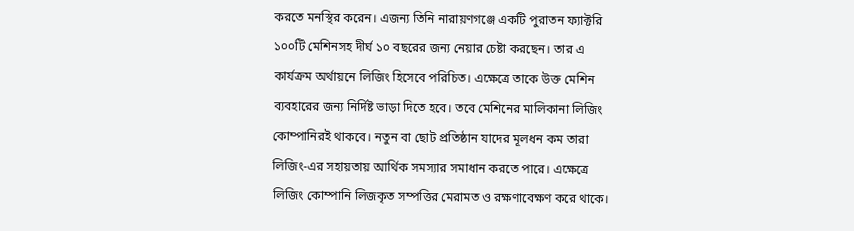করতে মনস্থির করেন। এজন্য তিনি নারায়ণগঞ্জে একটি পুরাতন ফ্যাক্টরি ১০০টি মেশিনসহ দীর্ঘ ১০ বছরের জন্য নেয়ার চেষ্টা করছেন। তার এ কার্যক্রম অর্থায়নে লিজিং হিসেবে পরিচিত। এক্ষেত্রে তাকে উক্ত মেশিন ব্যবহারের জন্য নির্দিষ্ট ভাড়া দিতে হবে। তবে মেশিনের মালিকানা লিজিং কোম্পানিরই থাকবে। নতুন বা ছোট প্রতিষ্ঠান যাদের মূলধন কম তারা লিজিং-এর সহায়তায় আর্থিক সমস্যার সমাধান করতে পারে। এক্ষেত্রে লিজিং কোম্পানি লিজকৃত সম্পত্তির মেরামত ও রক্ষণাবেক্ষণ করে থাকে।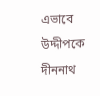এভাবে উদ্দীপকে দীননাথ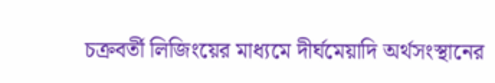চক্রবর্তী লিজিংয়ের মাধ্যমে দীর্ঘমেয়াদি অর্থসংস্থানের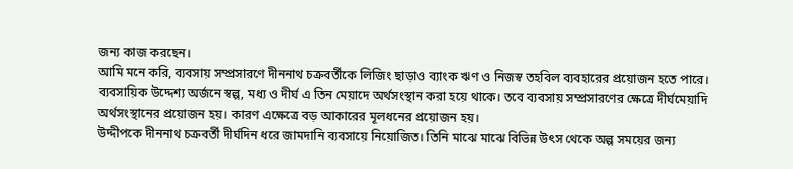জন্য কাজ করছেন।
আমি মনে করি, ব্যবসায় সম্প্রসারণে দীননাথ চক্রবর্তীকে লিজিং ছাড়াও ব্যাংক ঋণ ও নিজস্ব তহবিল ব্যবহারের প্রয়োজন হতে পারে।
ব্যবসায়িক উদ্দেশ্য অর্জনে স্বল্প, মধ্য ও দীর্ঘ এ তিন মেয়াদে অর্থসংস্থান করা হয়ে থাকে। তবে ব্যবসায় সম্প্রসারণের ক্ষেত্রে দীর্ঘমেয়াদি অর্থসংস্থানের প্রয়োজন হয়। কারণ এক্ষেত্রে বড় আকারের মূলধনের প্রয়োজন হয়।
উদ্দীপকে দীননাথ চক্রবর্তী দীর্ঘদিন ধরে জামদানি ব্যবসায়ে নিয়োজিত। তিনি মাঝে মাঝে বিভিন্ন উৎস থেকে অল্প সময়ের জন্য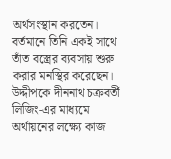অর্থসংস্থান করতেন। বর্তমানে তিনি একই সাথে তাঁত বস্ত্রের ব্যবসায় শুরু করার মনস্থির করেছেন।
উদ্দীপকে দীননাথ চক্রবর্তী লিজিং-এর মাধ্যমে অর্থায়নের লক্ষ্যে কাজ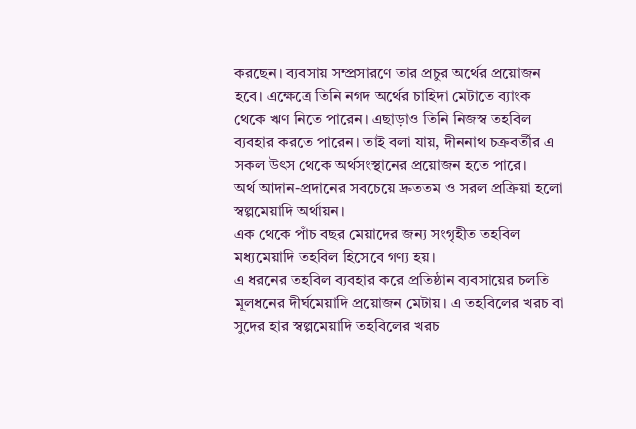করছেন। ব্যবসায় সম্প্রসারণে তার প্রচুর অর্থের প্রয়োজন হবে। এক্ষেত্রে তিনি নগদ অর্থের চাহিদা মেটাতে ব্যাংক থেকে ঋণ নিতে পারেন। এছাড়াও তিনি নিজস্ব তহবিল ব্যবহার করতে পারেন। তাই বলা যায়, দীননাথ চক্রবর্তীর এ সকল উৎস থেকে অর্থসংস্থানের প্রয়োজন হতে পারে।
অর্থ আদান-প্রদানের সবচেয়ে দ্রুততম ও সরল প্রক্রিয়া হলো স্বল্পমেয়াদি অর্থায়ন।
এক থেকে পাঁচ বছর মেয়াদের জন্য সংগৃহীত তহবিল মধ্যমেয়াদি তহবিল হিসেবে গণ্য হয়।
এ ধরনের তহবিল ব্যবহার করে প্রতিষ্ঠান ব্যবসায়ের চলতি মূলধনের দীর্ঘমেয়াদি প্রয়োজন মেটায়। এ তহবিলের খরচ বা সুদের হার স্বল্পমেয়াদি তহবিলের খরচ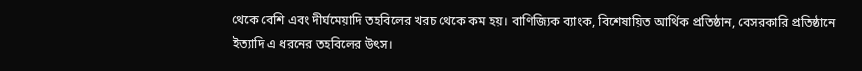থেকে বেশি এবং দীর্ঘমেয়াদি তহবিলের খরচ থেকে কম হয়। বাণিজ্যিক ব্যাংক, বিশেষায়িত আর্থিক প্রতিষ্ঠান, বেসরকারি প্রতিষ্ঠানে ইত্যাদি এ ধরনের তহবিলের উৎস।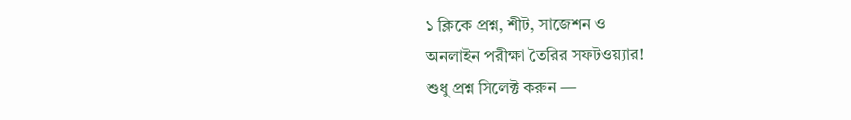১ ক্লিকে প্রশ্ন, শীট, সাজেশন ও
অনলাইন পরীক্ষা তৈরির সফটওয়্যার!
শুধু প্রশ্ন সিলেক্ট করুন —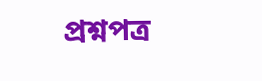প্রশ্নপত্র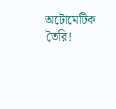অটোমেটিক তৈরি!